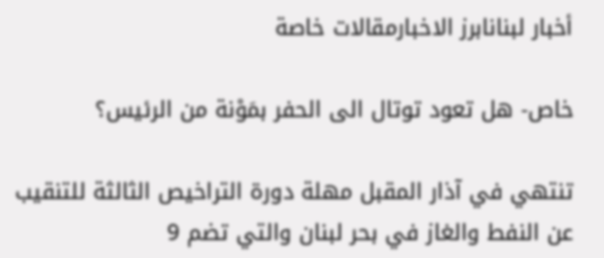أخبار لبنانابرز الاخبارمقالات خاصة

خاص- هل تعود توتال الى الحفر بمَوْنة من الرئيس؟

تنتهي في آذار المقبل مهلة دورة التراخيص الثالثة للتنقيب عن النفط والغاز في بحر لبنان والتي تضم 9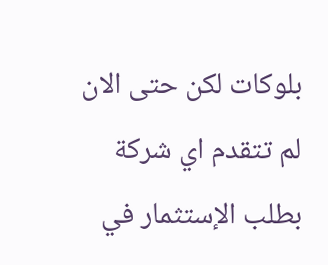بلوكات لكن حتى الان لم تتقدم اي شركة بطلب الإستثمار في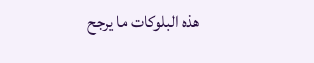هذه البلوكات ما يرجح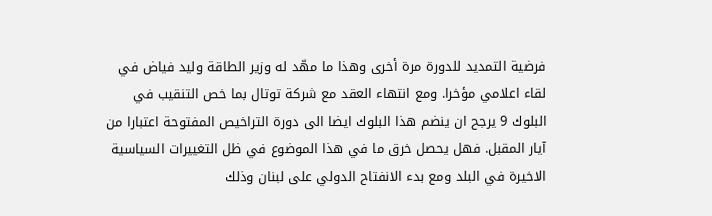فرضية التمديد للدورة مرة أخرى وهذا ما مهّد له وزير الطاقة وليد فياض في لقاء اعلامي مؤخرا. ومع انتهاء العقد مع شركة توتال بما خص التنقيب في البلوك 9 يرجح ان ينضم هذا البلوك ايضا الى دورة التراخيص المفتوحة اعتبارا من آيار المقبل. فهل يحصل خرق ما في هذا الموضوع في ظل التغييرات السياسية الاخيرة في البلد ومع بدء الانفتاح الدولي على لبنان وذلك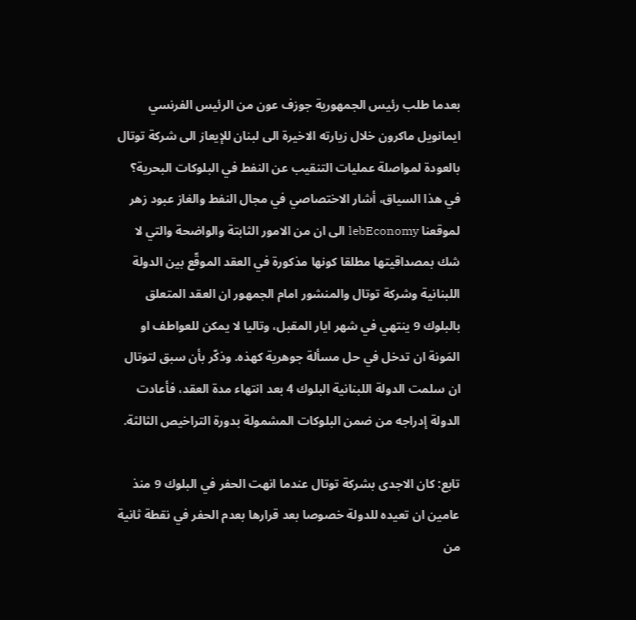بعدما طلب رئيس الجمهورية جوزف عون من الرئيس الفرنسي ايمانويل ماكرون خلال زيارته الاخيرة الى لبنان للإيعاز الى شركة توتال بالعودة لمواصلة عمليات التنقيب عن النفط في البلوكات البحرية؟
في هذا السياق، أشار الاختصاصي في مجال النفط والغاز عبود زهر لموقعنا lebEconomy الى ان من الامور الثابتة والواضحة والتي لا شك بمصداقيتها مطلقا كونها مذكورة في العقد الموقّع بين الدولة اللبنانية وشركة توتال والمنشور امام الجمهور ان العقد المتعلق بالبلوك 9 ينتهي في شهر ايار المقبل، وتاليا لا يمكن للعواطف او المَونة ان تدخل في حل مسألة جوهرية كهذه. وذكّر بأن سبق لتوتال ان سلمت الدولة اللبنانية البلوك 4 بعد انتهاء مدة العقد، فأعادت الدولة إدراجه من ضمن البلوكات المشمولة بدورة التراخيص الثالثة.

تابع: كان الاجدى بشركة توتال عندما انهت الحفر في البلوك 9 منذ عامين ان تعيده للدولة خصوصا بعد قرارها بعدم الحفر في نقطة ثانية من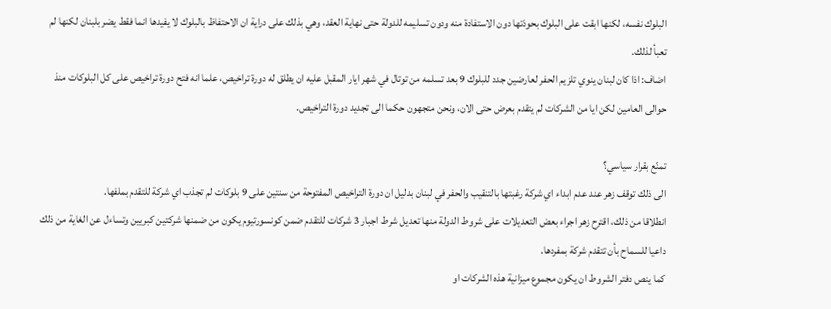البلوك نفسه، لكنها ابقت على البلوك بحوذتها دون الاستفادة منه ودون تسليمه للدولة حتى نهاية العقد، وهي بذلك على دراية ان الاحتفاظ بالبلوك لا يفيدها انما فقط يضر بلبنان لكنها لم تعبأ لذلك.
اضاف: اذا كان لبنان ينوي تلزيم الحفر لعارضين جدد للبلوك 9 بعد تسلمه من توتال في شهر ايار المقبل عليه ان يطلق له دورة تراخيص، علما انه فتح دورة تراخيص على كل البلوكات منذ حوالى العامين لكن ايا من الشركات لم يتقدم بعرض حتى الان، ونحن متجهون حكما الى تجديد دورة التراخيص.

تمنّع بقرار سياسي؟
الى ذلك توقف زهر عند عدم ابداء اي شركة رغبتها بالتنقيب والحفر في لبنان بدليل ان دورة التراخيص المفتوحة من سنتين على 9 بلوكات لم تجذب اي شركة للتقدم بملفها.
انطلاقا من ذلك، اقترح زهر اجراء بعض التعديلات على شروط الدولة منها تعديل شرط اجبار 3 شركات للتقدم ضمن كونسورتيوم يكون من ضمنها شركتين كبريين وتساءل عن الغاية من ذلك داعيا للسماح بأن تتقدم شركة بمفردها.
كما ينص دفتر الشروط ان يكون مجموع ميزانية هذه الشركات او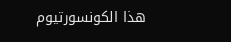هذا الكونسورتيوم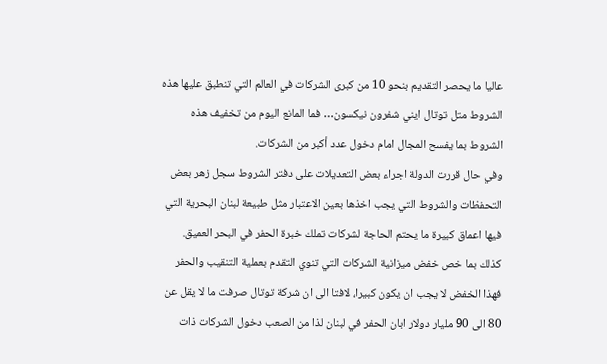عاليا ما يحصر التقديم بنحو 10 من كبرى الشركات في العالم التي تنطبق عليها هذه الشروط متل توتال ايني شفرون نيكسون… فما المانع اليوم من تخفيف هذه الشروط بما يفسح المجال امام دخول عدد أكبر من الشركات.
وفي حال قررت الدولة اجراء بعض التعديلات على دفتر الشروط سجل زهر بعض التحفظات والشروط التي يجب اخذها بعين الاعتبار مثل طبيعة لبنان البحرية التي فيها اعماق كبيرة ما يحتم الحاجة لشركات تملك خبرة الحفر في البحر العميق.
كذلك بما خص خفض ميزانية الشركات التي تنوي التقدم بعملية التنقيب والحفر فهذا الخفض لا يجب ان يكون كبيرا، لافتا الى ان شركة توتال صرفت ما لا يقل عن 80 الى 90 مليار دولار ابان الحفر في لبنان لذا من الصعب دخول الشركات ذات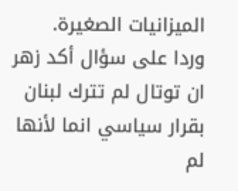الميزانيات الصغيرة.
وردا على سؤال أكد زهر ان توتال لم تترك لبنان بقرار سياسي انما لأنها لم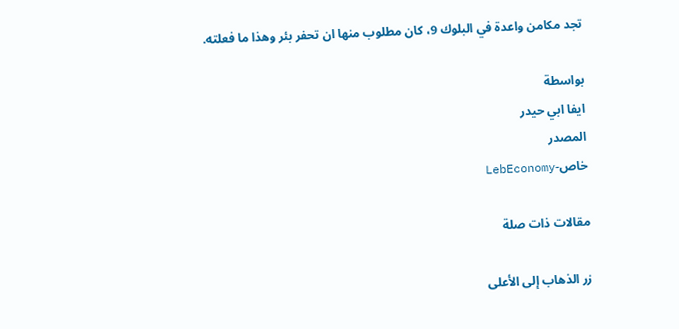تجد مكامن واعدة في البلوك 9، كان مطلوب منها ان تحفر بئر وهذا ما فعلته.

بواسطة
ايفا ابي حيدر
المصدر
خاص-LebEconomy

مقالات ذات صلة

زر الذهاب إلى الأعلى